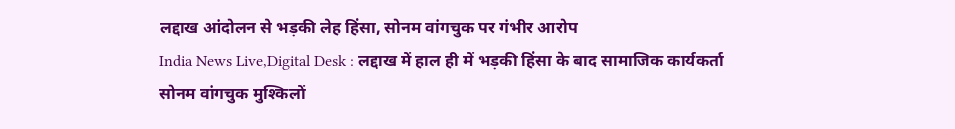लद्दाख आंदोलन से भड़की लेह हिंसा, सोनम वांगचुक पर गंभीर आरोप
India News Live,Digital Desk : लद्दाख में हाल ही में भड़की हिंसा के बाद सामाजिक कार्यकर्ता सोनम वांगचुक मुश्किलों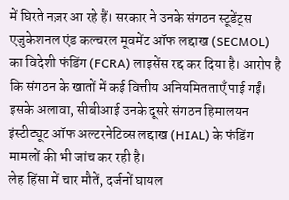में घिरते नज़र आ रहे हैं। सरकार ने उनके संगठन स्टूडेंट्स एजुकेशनल एंड कल्चरल मूवमेंट ऑफ लद्दाख (SECMOL) का विदेशी फंडिंग (FCRA) लाइसेंस रद्द कर दिया है। आरोप है कि संगठन के खातों में कई वित्तीय अनियमितताएँ पाई गईं।
इसके अलावा, सीबीआई उनके दूसरे संगठन हिमालयन इंस्टीट्यूट ऑफ अल्टरनेटिव्स लद्दाख (HIAL) के फंडिंग मामलों की भी जांच कर रही है।
लेह हिंसा में चार मौतें, दर्जनों घायल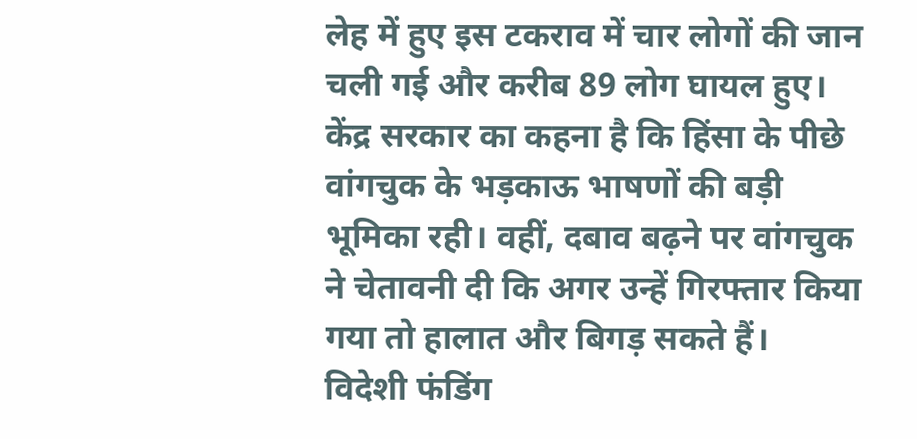लेह में हुए इस टकराव में चार लोगों की जान चली गई और करीब 89 लोग घायल हुए। केंद्र सरकार का कहना है कि हिंसा के पीछे वांगचुक के भड़काऊ भाषणों की बड़ी भूमिका रही। वहीं, दबाव बढ़ने पर वांगचुक ने चेतावनी दी कि अगर उन्हें गिरफ्तार किया गया तो हालात और बिगड़ सकते हैं।
विदेशी फंडिंग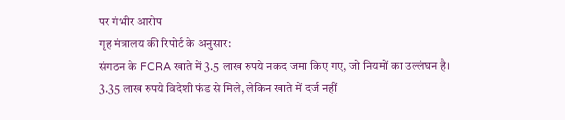पर गंभीर आरोप
गृह मंत्रालय की रिपोर्ट के अनुसार:
संगठन के FCRA खाते में 3.5 लाख रुपये नकद जमा किए गए, जो नियमों का उल्लंघन है।
3.35 लाख रुपये विदेशी फंड से मिले, लेकिन खाते में दर्ज नहीं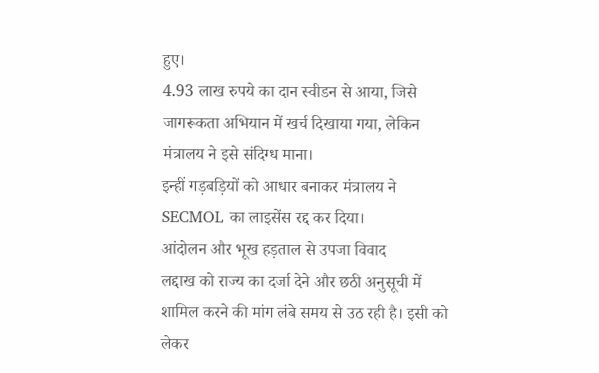हुए।
4.93 लाख रुपये का दान स्वीडन से आया, जिसे जागरूकता अभियान में खर्च दिखाया गया, लेकिन मंत्रालय ने इसे संदिग्ध माना।
इन्हीं गड़बड़ियों को आधार बनाकर मंत्रालय ने SECMOL का लाइसेंस रद्द कर दिया।
आंदोलन और भूख हड़ताल से उपजा विवाद
लद्दाख को राज्य का दर्जा देने और छठी अनुसूची में शामिल करने की मांग लंबे समय से उठ रही है। इसी को लेकर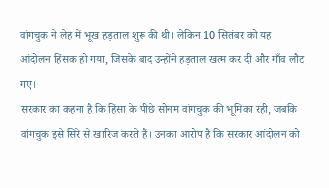वांगचुक ने लेह में भूख हड़ताल शुरू की थी। लेकिन 10 सितंबर को यह आंदोलन हिंसक हो गया, जिसके बाद उन्होंने हड़ताल खत्म कर दी और गाँव लौट गए।
सरकार का कहना है कि हिंसा के पीछे सोनम वांगचुक की भूमिका रही, जबकि वांगचुक इसे सिरे से खारिज करते हैं। उनका आरोप है कि सरकार आंदोलन को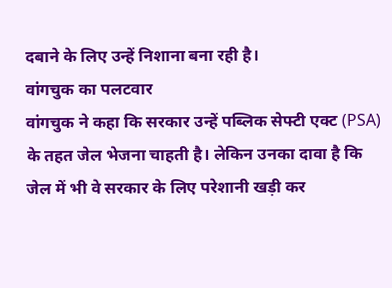दबाने के लिए उन्हें निशाना बना रही है।
वांगचुक का पलटवार
वांगचुक ने कहा कि सरकार उन्हें पब्लिक सेफ्टी एक्ट (PSA) के तहत जेल भेजना चाहती है। लेकिन उनका दावा है कि जेल में भी वे सरकार के लिए परेशानी खड़ी कर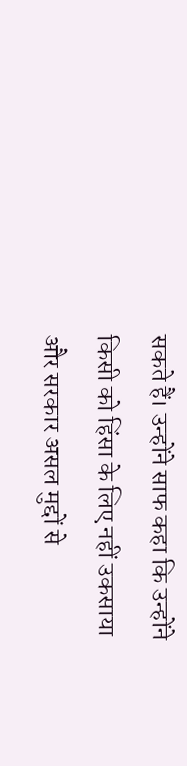सकते हैं। उन्होंने साफ कहा कि उन्होंने किसी को हिंसा के लिए नहीं उकसाया और सरकार असल मुद्दों से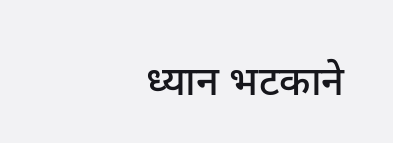ध्यान भटकाने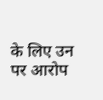के लिए उन पर आरोप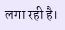लगा रही है।